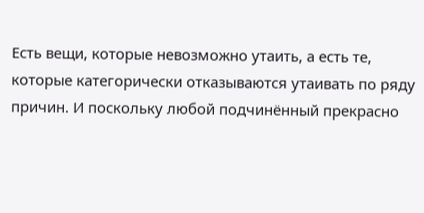Есть вещи, которые невозможно утаить, а есть те, которые категорически отказываются утаивать по ряду причин. И поскольку любой подчинённый прекрасно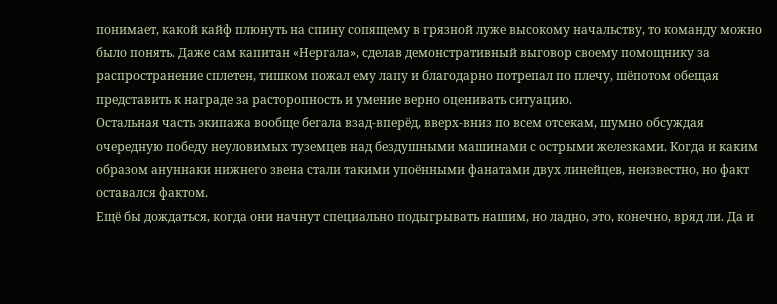понимает, какой кайф плюнуть на спину сопящему в грязной луже высокому начальству, то команду можно было понять. Даже сам капитан «Нергала», сделав демонстративный выговор своему помощнику за распространение сплетен, тишком пожал ему лапу и благодарно потрепал по плечу, шёпотом обещая представить к награде за расторопность и умение верно оценивать ситуацию.
Остальная часть экипажа вообще бегала взад-вперёд, вверх-вниз по всем отсекам, шумно обсуждая очередную победу неуловимых туземцев над бездушными машинами с острыми железками. Когда и каким образом ануннаки нижнего звена стали такими упоёнными фанатами двух линейцев, неизвестно, но факт оставался фактом.
Ещё бы дождаться, когда они начнут специально подыгрывать нашим, но ладно, это, конечно, вряд ли. Да и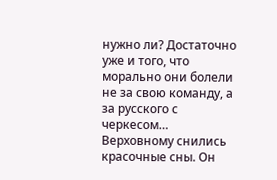нужно ли? Достаточно уже и того, что морально они болели не за свою команду, а за русского с черкесом…
Верховному снились красочные сны. Он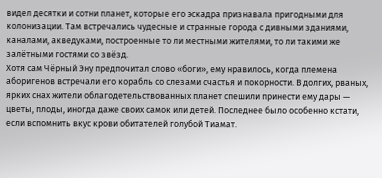видел десятки и сотни планет, которые его эскадра признавала пригодными для колонизации. Там встречались чудесные и странные города с дивными зданиями, каналами, акведуками, построенные то ли местными жителями, то ли такими же залётными гостями со звёзд.
Хотя сам Чёрный Эну предпочитал слово «боги», ему нравилось, когда племена аборигенов встречали его корабль со слезами счастья и покорности. В долгих, рваных, ярких снах жители облагодетельствованных планет спешили принести ему дары — цветы, плоды, иногда даже своих самок или детей. Последнее было особенно кстати, если вспомнить вкус крови обитателей голубой Тиамат.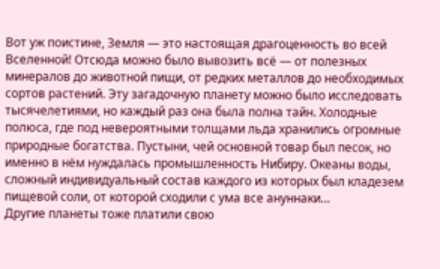Вот уж поистине, Земля — это настоящая драгоценность во всей Вселенной! Отсюда можно было вывозить всё — от полезных минералов до животной пищи, от редких металлов до необходимых сортов растений. Эту загадочную планету можно было исследовать тысячелетиями, но каждый раз она была полна тайн. Холодные полюса, где под невероятными толщами льда хранились огромные природные богатства. Пустыни, чей основной товар был песок, но именно в нём нуждалась промышленность Нибиру. Океаны воды, сложный индивидуальный состав каждого из которых был кладезем пищевой соли, от которой сходили с ума все ануннаки…
Другие планеты тоже платили свою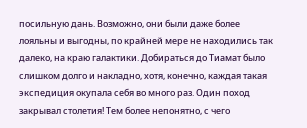посильную дань. Возможно, они были даже более лояльны и выгодны, по крайней мере не находились так далеко, на краю галактики. Добираться до Тиамат было слишком долго и накладно, хотя, конечно, каждая такая экспедиция окупала себя во много раз. Один поход закрывал столетия! Тем более непонятно, с чего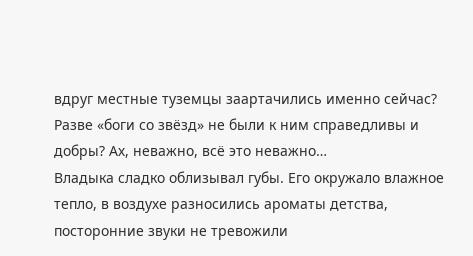вдруг местные туземцы заартачились именно сейчас? Разве «боги со звёзд» не были к ним справедливы и добры? Ах, неважно, всё это неважно…
Владыка сладко облизывал губы. Его окружало влажное тепло, в воздухе разносились ароматы детства, посторонние звуки не тревожили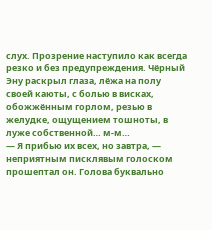слух. Прозрение наступило как всегда резко и без предупреждения. Чёрный Эну раскрыл глаза, лёжа на полу своей каюты, с болью в висках, обожжённым горлом, резью в желудке, ощущением тошноты, в луже собственной… м-м…
— Я прибью их всех, но завтра, — неприятным писклявым голоском прошептал он. Голова буквально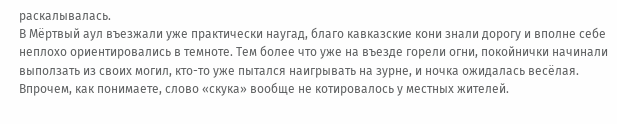раскалывалась.
В Мёртвый аул въезжали уже практически наугад, благо кавказские кони знали дорогу и вполне себе неплохо ориентировались в темноте. Тем более что уже на въезде горели огни, покойнички начинали выползать из своих могил, кто-то уже пытался наигрывать на зурне, и ночка ожидалась весёлая. Впрочем, как понимаете, слово «скука» вообще не котировалось у местных жителей.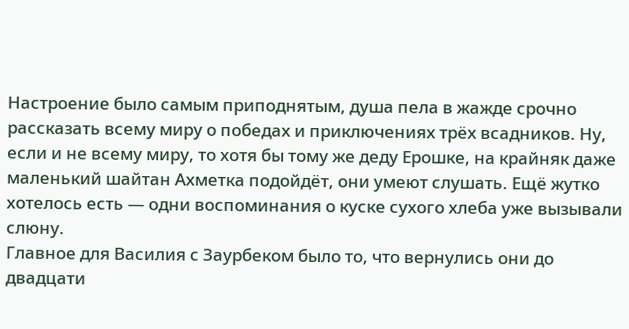Настроение было самым приподнятым, душа пела в жажде срочно рассказать всему миру о победах и приключениях трёх всадников. Ну, если и не всему миру, то хотя бы тому же деду Ерошке, на крайняк даже маленький шайтан Ахметка подойдёт, они умеют слушать. Ещё жутко хотелось есть — одни воспоминания о куске сухого хлеба уже вызывали слюну.
Главное для Василия с Заурбеком было то, что вернулись они до двадцати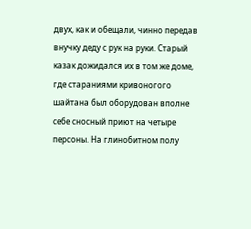двух, как и обещали, чинно передав внучку деду с рук на руки. Старый казак дожидался их в том же доме, где стараниями кривоногого шайтана был оборудован вполне себе сносный приют на четыре персоны. На глинобитном полу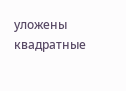уложены квадратные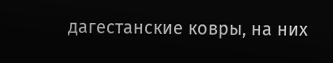дагестанские ковры, на них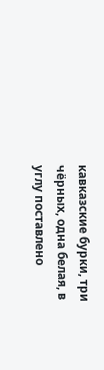кавказские бурки, три чёрных, одна белая, в углу поставлено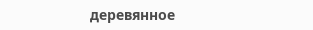деревянное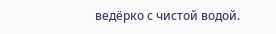ведёрко с чистой водой.